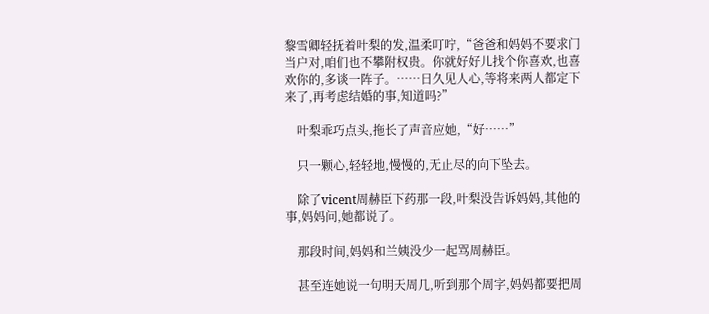黎雪卿轻抚着叶梨的发,温柔叮咛,“爸爸和妈妈不要求门当户对,咱们也不攀附权贵。你就好好儿找个你喜欢,也喜欢你的,多谈一阵子。……日久见人心,等将来两人都定下来了,再考虑结婚的事,知道吗?”

    叶梨乖巧点头,拖长了声音应她,“好……”

    只一颗心,轻轻地,慢慢的,无止尽的向下坠去。

    除了vicent周赫臣下药那一段,叶梨没告诉妈妈,其他的事,妈妈问,她都说了。

    那段时间,妈妈和兰姨没少一起骂周赫臣。

    甚至连她说一句明天周几,听到那个周字,妈妈都要把周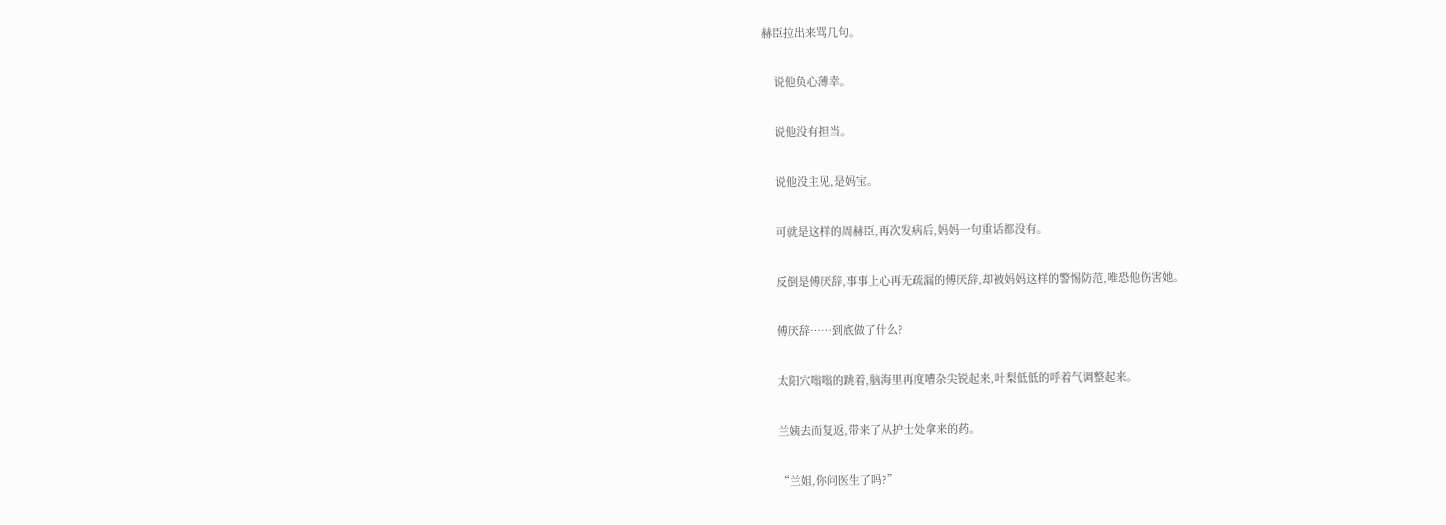赫臣拉出来骂几句。

    说他负心薄幸。

    说他没有担当。

    说他没主见,是妈宝。

    可就是这样的周赫臣,再次发病后,妈妈一句重话都没有。

    反倒是傅厌辞,事事上心再无疏漏的傅厌辞,却被妈妈这样的警惕防范,唯恐他伤害她。

    傅厌辞……到底做了什么?

    太阳穴嗡嗡的跳着,脑海里再度嘈杂尖锐起来,叶梨低低的呼着气调整起来。

    兰姨去而复返,带来了从护士处拿来的药。

    “兰姐,你问医生了吗?”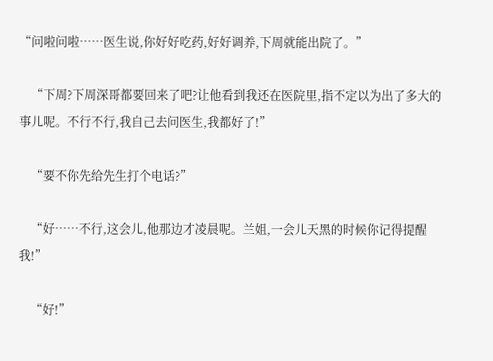“问啦问啦……医生说,你好好吃药,好好调养,下周就能出院了。”

    “下周?下周深哥都要回来了吧?让他看到我还在医院里,指不定以为出了多大的事儿呢。不行不行,我自己去问医生,我都好了!”

    “要不你先给先生打个电话?”

    “好……不行,这会儿,他那边才凌晨呢。兰姐,一会儿天黑的时候你记得提醒我!”

    “好!”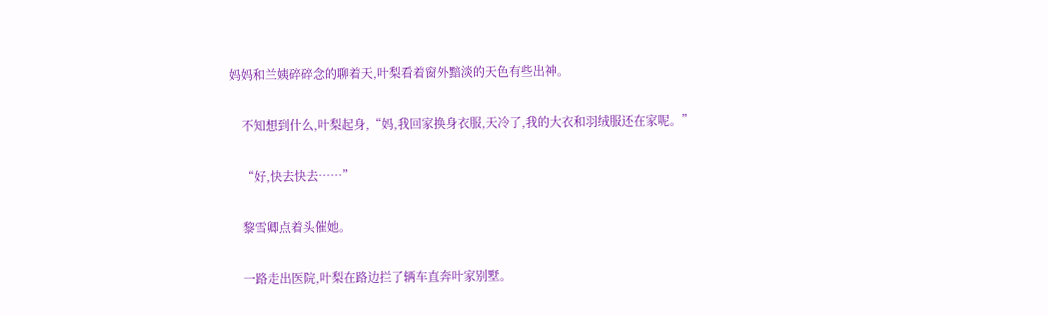妈妈和兰姨碎碎念的聊着天,叶梨看着窗外黯淡的天色有些出神。

    不知想到什么,叶梨起身,“妈,我回家换身衣服,天冷了,我的大衣和羽绒服还在家呢。”

    “好,快去快去……”

    黎雪卿点着头催她。

    一路走出医院,叶梨在路边拦了辆车直奔叶家别墅。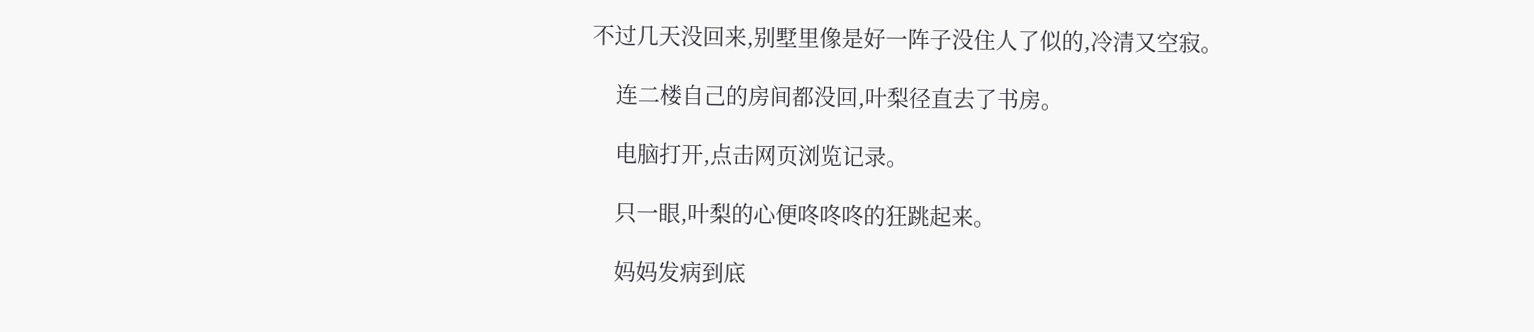不过几天没回来,别墅里像是好一阵子没住人了似的,冷清又空寂。

    连二楼自己的房间都没回,叶梨径直去了书房。

    电脑打开,点击网页浏览记录。

    只一眼,叶梨的心便咚咚咚的狂跳起来。

    妈妈发病到底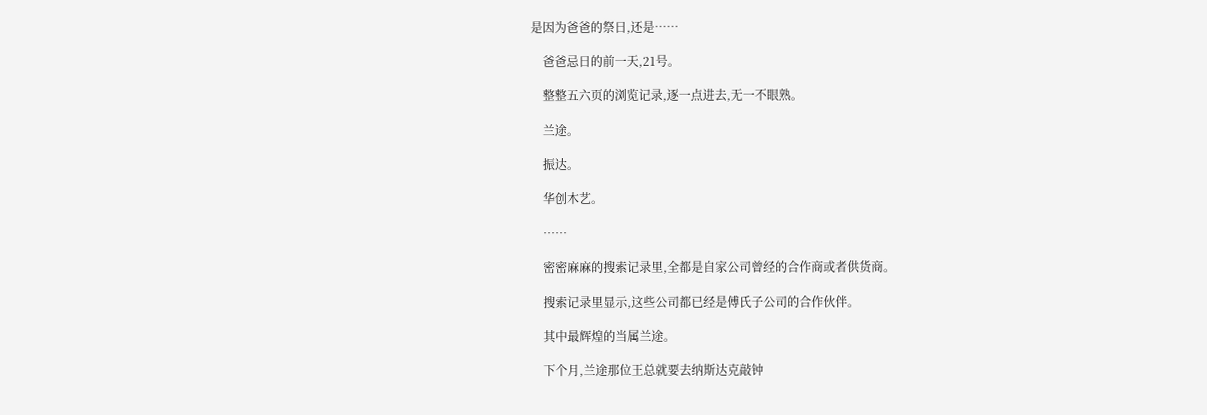是因为爸爸的祭日,还是……

    爸爸忌日的前一天,21号。

    整整五六页的浏览记录,逐一点进去,无一不眼熟。

    兰途。

    振达。

    华创木艺。

    ……

    密密麻麻的搜索记录里,全都是自家公司曾经的合作商或者供货商。

    搜索记录里显示,这些公司都已经是傅氏子公司的合作伙伴。

    其中最辉煌的当属兰途。

    下个月,兰途那位王总就要去纳斯达克敲钟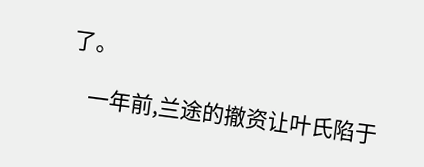了。

    一年前,兰途的撤资让叶氏陷于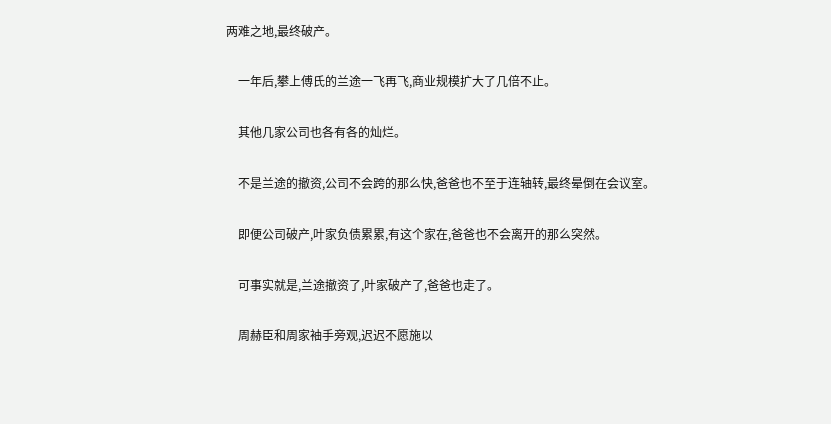两难之地,最终破产。

    一年后,攀上傅氏的兰途一飞再飞,商业规模扩大了几倍不止。

    其他几家公司也各有各的灿烂。

    不是兰途的撤资,公司不会跨的那么快,爸爸也不至于连轴转,最终晕倒在会议室。

    即便公司破产,叶家负债累累,有这个家在,爸爸也不会离开的那么突然。

    可事实就是,兰途撤资了,叶家破产了,爸爸也走了。

    周赫臣和周家袖手旁观,迟迟不愿施以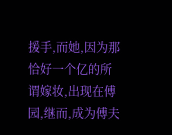援手,而她,因为那恰好一个亿的所谓嫁妆,出现在傅园,继而,成为傅夫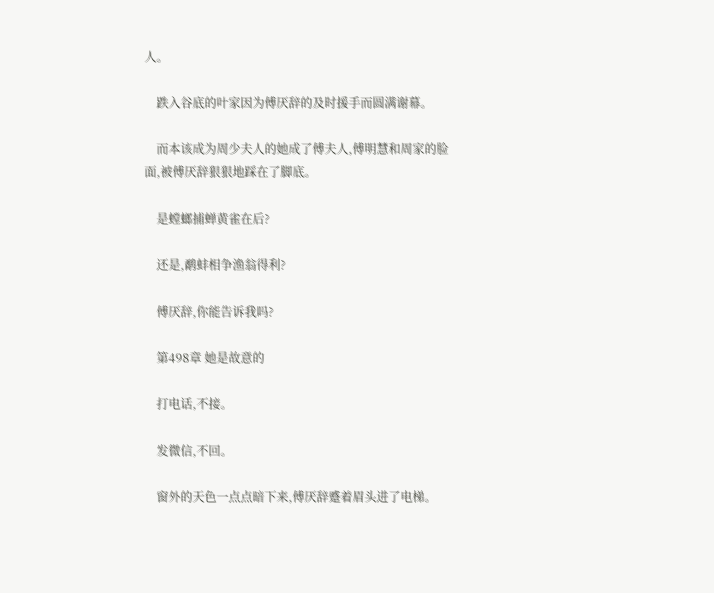人。

    跌入谷底的叶家因为傅厌辞的及时援手而圆满谢幕。

    而本该成为周少夫人的她成了傅夫人,傅明慧和周家的脸面,被傅厌辞狠狠地踩在了脚底。

    是螳螂捕蝉黄雀在后?

    还是,鹬蚌相争渔翁得利?

    傅厌辞,你能告诉我吗?

    第498章 她是故意的

    打电话,不接。

    发微信,不回。

    窗外的天色一点点暗下来,傅厌辞蹙着眉头进了电梯。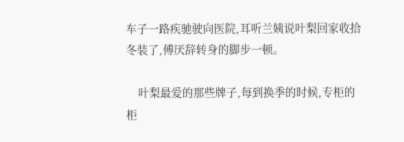车子一路疾驰驶向医院,耳听兰姨说叶梨回家收拾冬装了,傅厌辞转身的脚步一顿。

    叶梨最爱的那些牌子,每到换季的时候,专柜的柜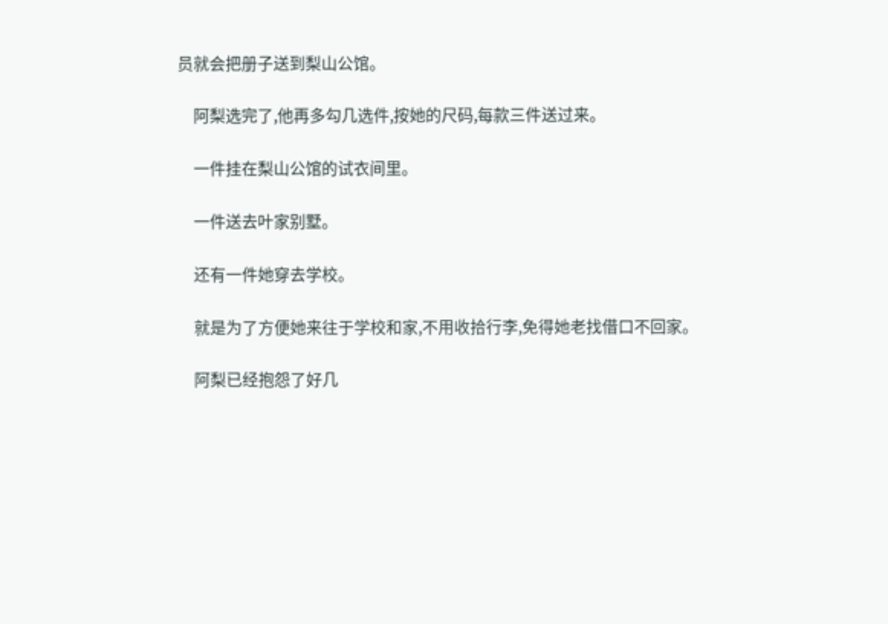员就会把册子送到梨山公馆。

    阿梨选完了,他再多勾几选件,按她的尺码,每款三件送过来。

    一件挂在梨山公馆的试衣间里。

    一件送去叶家别墅。

    还有一件她穿去学校。

    就是为了方便她来往于学校和家,不用收拾行李,免得她老找借口不回家。

    阿梨已经抱怨了好几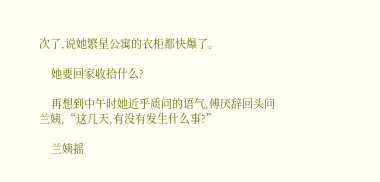次了,说她繁星公寓的衣柜都快爆了。

    她要回家收拾什么?

    再想到中午时她近乎质问的语气,傅厌辞回头问兰姨,“这几天,有没有发生什么事?”

    兰姨摇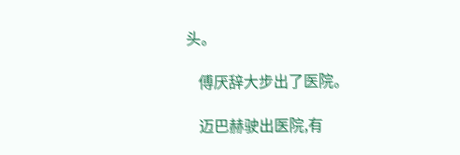头。

    傅厌辞大步出了医院。

    迈巴赫驶出医院,有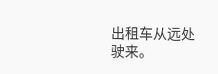出租车从远处驶来。